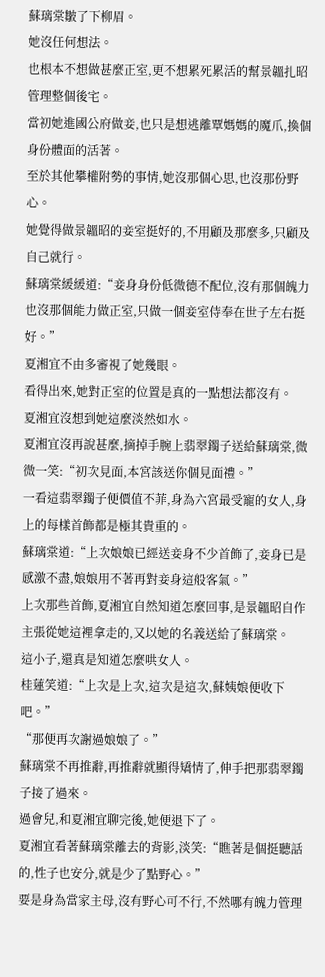蘇璃棠皺了下柳眉。
她沒任何想法。
也根本不想做甚麼正室,更不想累死累活的幫景韞扎昭管理整個後宅。
當初她進國公府做妾,也只是想逃離覃媽媽的魔爪,換個身份體面的活著。
至於其他攀權附勢的事情,她沒那個心思,也沒那份野心。
她覺得做景韞昭的妾室挺好的,不用顧及那麼多,只顧及自己就行。
蘇璃棠緩緩道:“妾身身份低微德不配位,沒有那個魄力也沒那個能力做正室,只做一個妾室侍奉在世子左右挺好。”
夏湘宜不由多審視了她幾眼。
看得出來,她對正室的位置是真的一點想法都沒有。
夏湘宜沒想到她這麼淡然如水。
夏湘宜沒再說甚麼,摘掉手腕上翡翠鐲子送給蘇璃棠,微微一笑:“初次見面,本宮該送你個見面禮。”
一看這翡翠鐲子便價值不菲,身為六宮最受寵的女人,身上的每樣首飾都是極其貴重的。
蘇璃棠道:“上次娘娘已經送妾身不少首飾了,妾身已是感激不盡,娘娘用不著再對妾身這般客氣。”
上次那些首飾,夏湘宜自然知道怎麼回事,是景韞昭自作主張從她這裡拿走的,又以她的名義送給了蘇璃棠。
這小子,還真是知道怎麼哄女人。
桂蓮笑道:“上次是上次,這次是這次,蘇姨娘便收下吧。”
“那便再次謝過娘娘了。”
蘇璃棠不再推辭,再推辭就顯得矯情了,伸手把那翡翠鐲子接了過來。
過會兒,和夏湘宜聊完後,她便退下了。
夏湘宜看著蘇璃棠離去的背影,淡笑:“瞧著是個挺聽話的,性子也安分,就是少了點野心。”
要是身為當家主母,沒有野心可不行,不然哪有魄力管理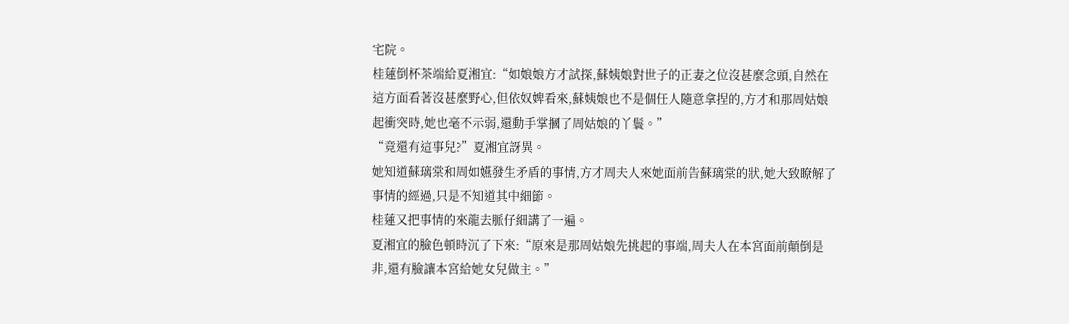宅院。
桂蓮倒杯茶端給夏湘宜:“如娘娘方才試探,蘇姨娘對世子的正妻之位沒甚麼念頭,自然在這方面看著沒甚麼野心,但依奴婢看來,蘇姨娘也不是個任人隨意拿捏的,方才和那周姑娘起衝突時,她也毫不示弱,還動手掌摑了周姑娘的丫鬟。”
“竟還有這事兒?”夏湘宜訝異。
她知道蘇璃棠和周如嬿發生矛盾的事情,方才周夫人來她面前告蘇璃棠的狀,她大致瞭解了事情的經過,只是不知道其中細節。
桂蓮又把事情的來龍去脈仔細講了一遍。
夏湘宜的臉色頓時沉了下來:“原來是那周姑娘先挑起的事端,周夫人在本宮面前顛倒是非,還有臉讓本宮給她女兒做主。”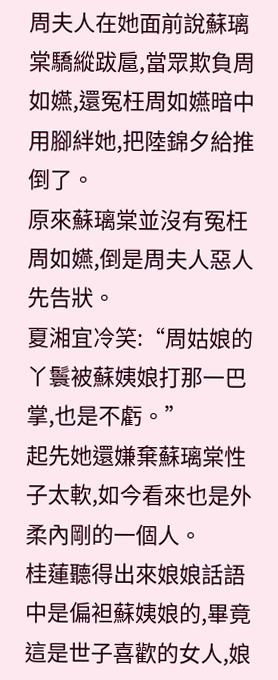周夫人在她面前說蘇璃棠驕縱跋扈,當眾欺負周如嬿,還冤枉周如嬿暗中用腳絆她,把陸錦夕給推倒了。
原來蘇璃棠並沒有冤枉周如嬿,倒是周夫人惡人先告狀。
夏湘宜冷笑:“周姑娘的丫鬟被蘇姨娘打那一巴掌,也是不虧。”
起先她還嫌棄蘇璃棠性子太軟,如今看來也是外柔內剛的一個人。
桂蓮聽得出來娘娘話語中是偏袒蘇姨娘的,畢竟這是世子喜歡的女人,娘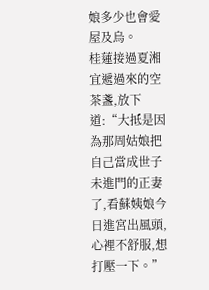娘多少也會愛屋及烏。
桂蓮接過夏湘宜遞過來的空茶盞,放下道:“大抵是因為那周姑娘把自己當成世子未進門的正妻了,看蘇姨娘今日進宮出風頭,心裡不舒服,想打壓一下。”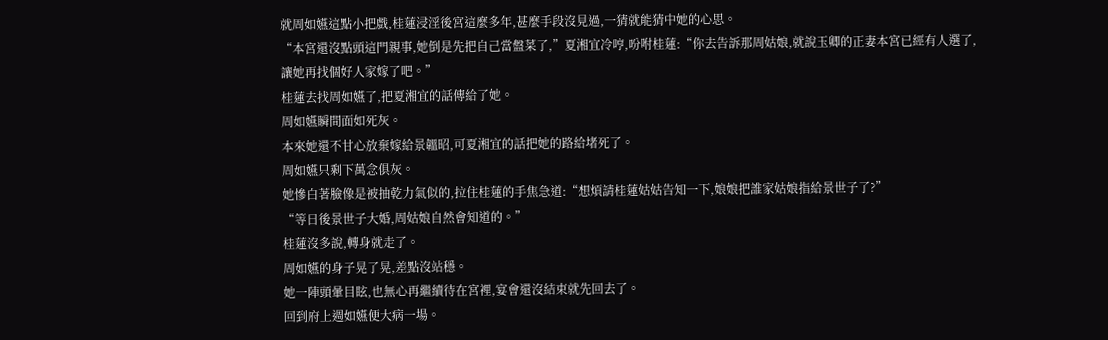就周如嬿這點小把戲,桂蓮浸淫後宮這麼多年,甚麼手段沒見過,一猜就能猜中她的心思。
“本宮還沒點頭這門親事,她倒是先把自己當盤菜了,”夏湘宜冷哼,吩咐桂蓮:“你去告訴那周姑娘,就說玉卿的正妻本宮已經有人選了,讓她再找個好人家嫁了吧。”
桂蓮去找周如嬿了,把夏湘宜的話傳給了她。
周如嬿瞬間面如死灰。
本來她還不甘心放棄嫁給景韞昭,可夏湘宜的話把她的路給堵死了。
周如嬿只剩下萬念俱灰。
她慘白著臉像是被抽乾力氣似的,拉住桂蓮的手焦急道:“想煩請桂蓮姑姑告知一下,娘娘把誰家姑娘指給景世子了?”
“等日後景世子大婚,周姑娘自然會知道的。”
桂蓮沒多說,轉身就走了。
周如嬿的身子晃了晃,差點沒站穩。
她一陣頭暈目眩,也無心再繼續待在宮裡,宴會還沒結束就先回去了。
回到府上週如嬿便大病一場。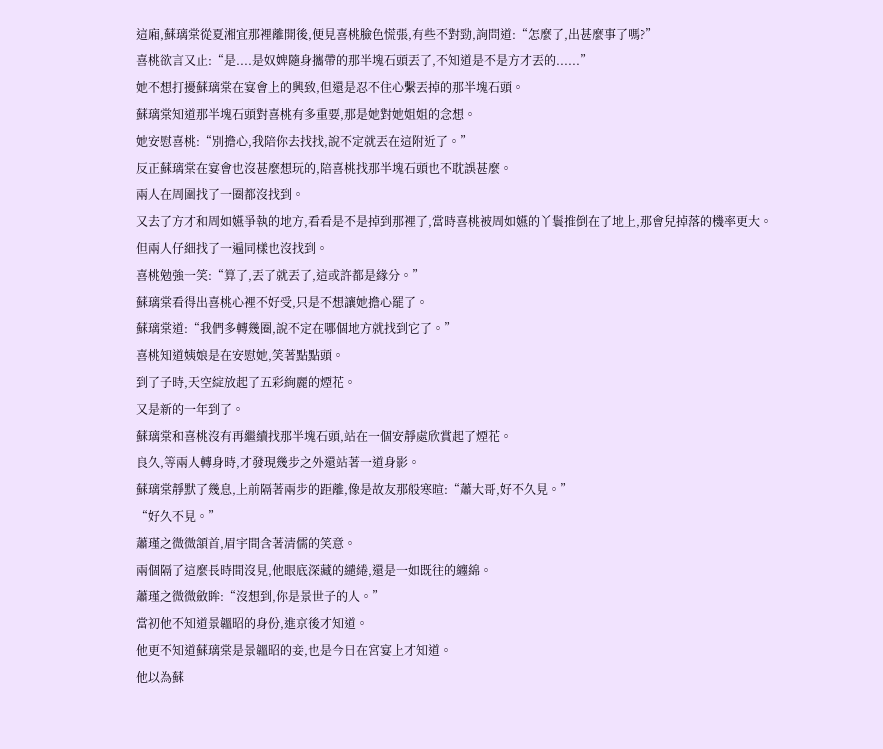這廂,蘇璃棠從夏湘宜那裡離開後,便見喜桃臉色慌張,有些不對勁,詢問道:“怎麼了,出甚麼事了嗎?”
喜桃欲言又止:“是....是奴婢隨身攜帶的那半塊石頭丟了,不知道是不是方才丟的......”
她不想打擾蘇璃棠在宴會上的興致,但還是忍不住心繫丟掉的那半塊石頭。
蘇璃棠知道那半塊石頭對喜桃有多重要,那是她對她姐姐的念想。
她安慰喜桃:“別擔心,我陪你去找找,說不定就丟在這附近了。”
反正蘇璃棠在宴會也沒甚麼想玩的,陪喜桃找那半塊石頭也不耽誤甚麼。
兩人在周圍找了一圈都沒找到。
又去了方才和周如嬿爭執的地方,看看是不是掉到那裡了,當時喜桃被周如嬿的丫鬟推倒在了地上,那會兒掉落的機率更大。
但兩人仔細找了一遍同樣也沒找到。
喜桃勉強一笑:“算了,丟了就丟了,這或許都是緣分。”
蘇璃棠看得出喜桃心裡不好受,只是不想讓她擔心罷了。
蘇璃棠道:“我們多轉幾圈,說不定在哪個地方就找到它了。”
喜桃知道姨娘是在安慰她,笑著點點頭。
到了子時,天空綻放起了五彩絢麗的煙花。
又是新的一年到了。
蘇璃棠和喜桃沒有再繼續找那半塊石頭,站在一個安靜處欣賞起了煙花。
良久,等兩人轉身時,才發現幾步之外還站著一道身影。
蘇璃棠靜默了幾息,上前隔著兩步的距離,像是故友那般寒暄:“蕭大哥,好不久見。”
“好久不見。”
蕭瑾之微微頷首,眉宇間含著清儒的笑意。
兩個隔了這麼長時間沒見,他眼底深藏的繾綣,還是一如既往的纏綿。
蕭瑾之微微斂眸:“沒想到,你是景世子的人。”
當初他不知道景韞昭的身份,進京後才知道。
他更不知道蘇璃棠是景韞昭的妾,也是今日在宮宴上才知道。
他以為蘇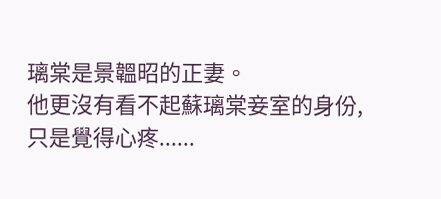璃棠是景韞昭的正妻。
他更沒有看不起蘇璃棠妾室的身份,只是覺得心疼......